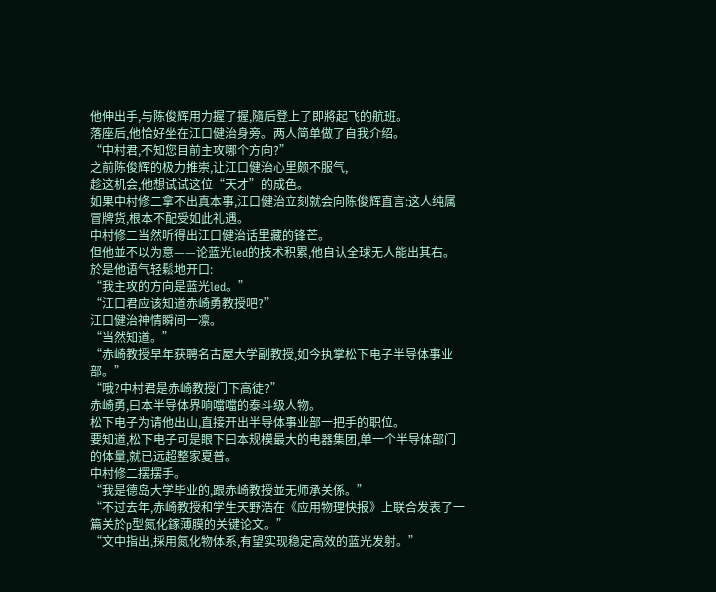他伸出手,与陈俊辉用力握了握,隨后登上了即將起飞的航班。
落座后,他恰好坐在江口健治身旁。两人简单做了自我介绍。
“中村君,不知您目前主攻哪个方向?”
之前陈俊辉的极力推崇,让江口健治心里颇不服气,
趁这机会,他想试试这位“天才”的成色。
如果中村修二拿不出真本事,江口健治立刻就会向陈俊辉直言:这人纯属冒牌货,根本不配受如此礼遇。
中村修二当然听得出江口健治话里藏的锋芒。
但他並不以为意——论蓝光led的技术积累,他自认全球无人能出其右。
於是他语气轻鬆地开口:
“我主攻的方向是蓝光led。”
“江口君应该知道赤崎勇教授吧?”
江口健治神情瞬间一凛。
“当然知道。”
“赤崎教授早年获聘名古屋大学副教授,如今执掌松下电子半导体事业部。”
“哦?中村君是赤崎教授门下高徒?”
赤崎勇,曰本半导体界响噹噹的泰斗级人物。
松下电子为请他出山,直接开出半导体事业部一把手的职位。
要知道,松下电子可是眼下曰本规模最大的电器集团,单一个半导体部门的体量,就已远超整家夏普。
中村修二摆摆手。
“我是德岛大学毕业的,跟赤崎教授並无师承关係。”
“不过去年,赤崎教授和学生天野浩在《应用物理快报》上联合发表了一篇关於p型氮化鎵薄膜的关键论文。”
“文中指出,採用氮化物体系,有望实现稳定高效的蓝光发射。”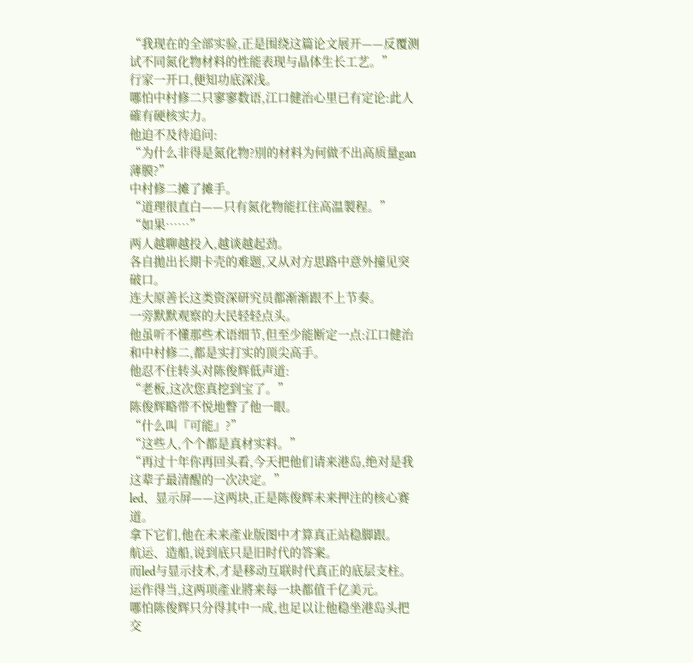“我现在的全部实验,正是围绕这篇论文展开——反覆测试不同氮化物材料的性能表现与晶体生长工艺。”
行家一开口,便知功底深浅。
哪怕中村修二只寥寥数语,江口健治心里已有定论:此人確有硬核实力。
他迫不及待追问:
“为什么非得是氮化物?別的材料为何做不出高质量gan薄膜?”
中村修二摊了摊手。
“道理很直白——只有氮化物能扛住高温製程。”
“如果……”
两人越聊越投入,越谈越起劲。
各自拋出长期卡壳的难题,又从对方思路中意外撞见突破口。
连大原善长这类资深研究员都渐渐跟不上节奏。
一旁默默观察的大民轻轻点头。
他虽听不懂那些术语细节,但至少能断定一点:江口健治和中村修二,都是实打实的顶尖高手。
他忍不住转头对陈俊辉低声道:
“老板,这次您真挖到宝了。”
陈俊辉略带不悦地瞥了他一眼。
“什么叫『可能』?”
“这些人,个个都是真材实料。”
“再过十年你再回头看,今天把他们请来港岛,绝对是我这辈子最清醒的一次决定。”
led、显示屏——这两块,正是陈俊辉未来押注的核心赛道。
拿下它们,他在未来產业版图中才算真正站稳脚跟。
航运、造船,说到底只是旧时代的答案。
而led与显示技术,才是移动互联时代真正的底层支柱。
运作得当,这两项產业將来每一块都值千亿美元。
哪怕陈俊辉只分得其中一成,也足以让他稳坐港岛头把交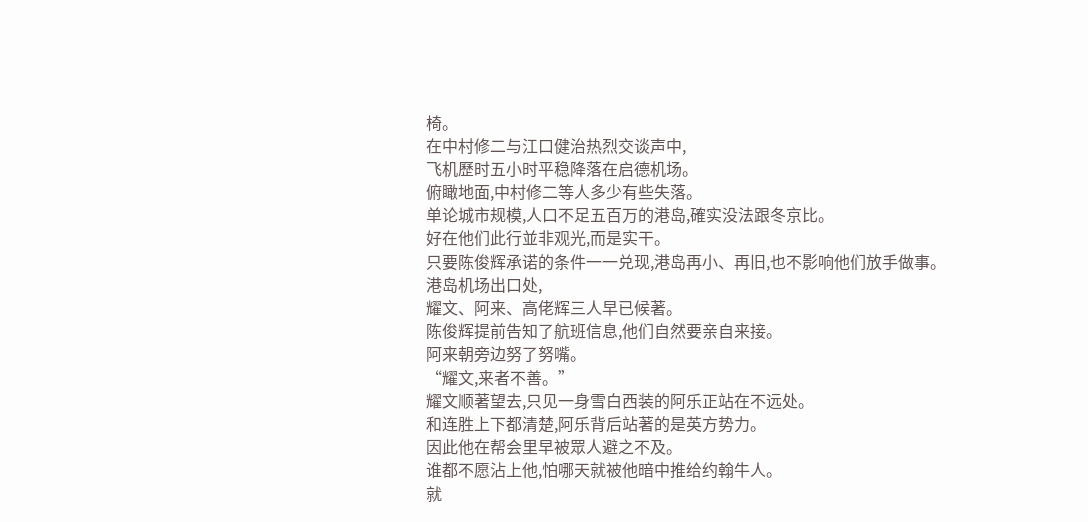椅。
在中村修二与江口健治热烈交谈声中,
飞机歷时五小时平稳降落在启德机场。
俯瞰地面,中村修二等人多少有些失落。
单论城市规模,人口不足五百万的港岛,確实没法跟冬京比。
好在他们此行並非观光,而是实干。
只要陈俊辉承诺的条件一一兑现,港岛再小、再旧,也不影响他们放手做事。
港岛机场出口处,
耀文、阿来、高佬辉三人早已候著。
陈俊辉提前告知了航班信息,他们自然要亲自来接。
阿来朝旁边努了努嘴。
“耀文,来者不善。”
耀文顺著望去,只见一身雪白西装的阿乐正站在不远处。
和连胜上下都清楚,阿乐背后站著的是英方势力。
因此他在帮会里早被眾人避之不及。
谁都不愿沾上他,怕哪天就被他暗中推给约翰牛人。
就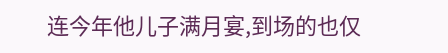连今年他儿子满月宴,到场的也仅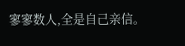寥寥数人,全是自己亲信。